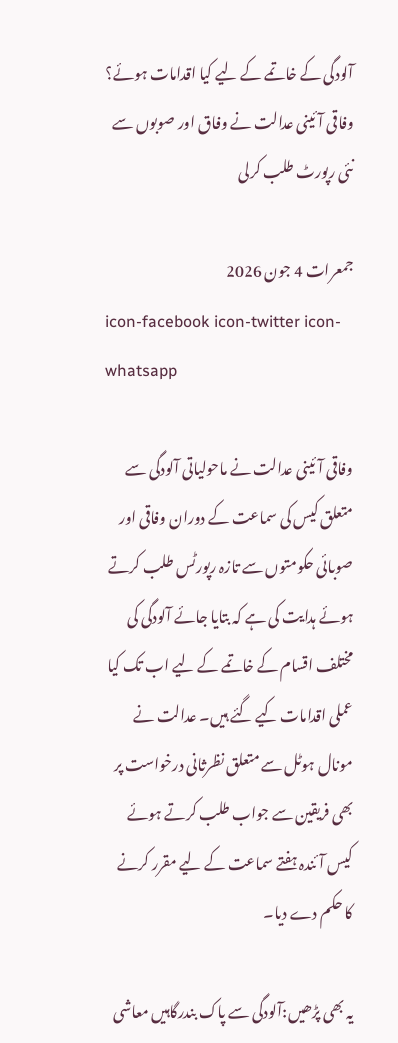آلودگی کے خاتمے کے لیے کیا اقدامات ہوئے؟ وفاقی آئینی عدالت نے وفاق اور صوبوں سے نئی رپورٹ طلب کرلی

جمعرات 4 جون 2026
icon-facebook icon-twitter icon-whatsapp

وفاقی آئینی عدالت نے ماحولیاتی آلودگی سے متعلق کیس کی سماعت کے دوران وفاقی اور صوبائی حکومتوں سے تازہ رپورٹس طلب کرتے ہوئے ہدایت کی ہے کہ بتایا جائے آلودگی کی مختلف اقسام کے خاتمے کے لیے اب تک کیا عملی اقدامات کیے گئے ہیں۔ عدالت نے مونال ہوٹل سے متعلق نظرثانی درخواست پر بھی فریقین سے جواب طلب کرتے ہوئے کیس آئندہ ہفتے سماعت کے لیے مقرر کرنے کا حکم دے دیا۔

یہ بھی پڑھیں:آلودگی سے پاک بندرگاہیں معاشی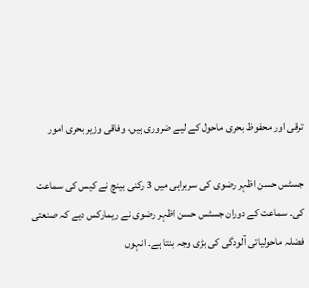ترقی اور محفوظ بحری ماحول کے لیے ضروری ہیں، وفاقی وزیر بحری امور

جسٹس حسن اظہر رضوی کی سربراہی میں 3 رکنی بینچ نے کیس کی سماعت کی۔ سماعت کے دوران جسٹس حسن اظہر رضوی نے ریمارکس دیے کہ صنعتی فضلہ ماحولیاتی آلودگی کی بڑی وجہ بنتا ہے۔ انہوں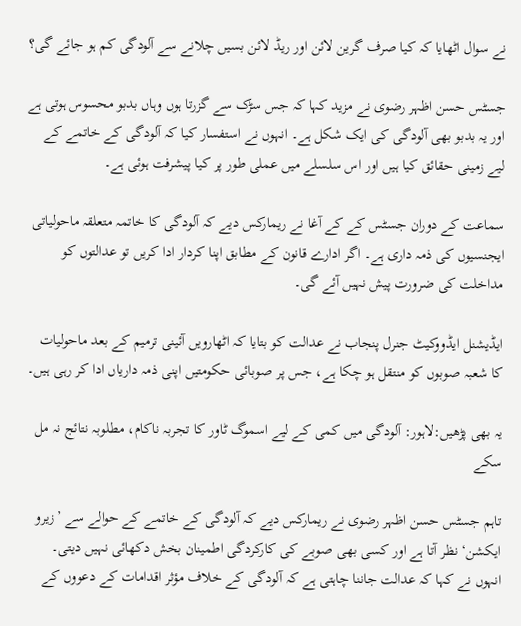نے سوال اٹھایا کہ کیا صرف گرین لائن اور ریڈ لائن بسیں چلانے سے آلودگی کم ہو جائے گی؟

جسٹس حسن اظہر رضوی نے مزید کہا کہ جس سڑک سے گزرتا ہوں وہاں بدبو محسوس ہوتی ہے اور یہ بدبو بھی آلودگی کی ایک شکل ہے۔ انہوں نے استفسار کیا کہ آلودگی کے خاتمے کے لیے زمینی حقائق کیا ہیں اور اس سلسلے میں عملی طور پر کیا پیشرفت ہوئی ہے۔

سماعت کے دوران جسٹس کے کے آغا نے ریمارکس دیے کہ آلودگی کا خاتمہ متعلقہ ماحولیاتی ایجنسیوں کی ذمہ داری ہے۔ اگر ادارے قانون کے مطابق اپنا کردار ادا کریں تو عدالتوں کو مداخلت کی ضرورت پیش نہیں آئے گی۔

ایڈیشنل ایڈووکیٹ جنرل پنجاب نے عدالت کو بتایا کہ اٹھارویں آئینی ترمیم کے بعد ماحولیات کا شعبہ صوبوں کو منتقل ہو چکا ہے، جس پر صوبائی حکومتیں اپنی ذمہ داریاں ادا کر رہی ہیں۔

یہ بھی پڑھیں:لاہور: آلودگی میں کمی کے لیے اسموگ ٹاور کا تجربہ ناکام، مطلوبہ نتائج نہ مل سکے

تاہم جسٹس حسن اظہر رضوی نے ریمارکس دیے کہ آلودگی کے خاتمے کے حوالے سے ’زیرو ایکشن‘ نظر آتا ہے اور کسی بھی صوبے کی کارکردگی اطمینان بخش دکھائی نہیں دیتی۔ انہوں نے کہا کہ عدالت جاننا چاہتی ہے کہ آلودگی کے خلاف مؤثر اقدامات کے دعووں کے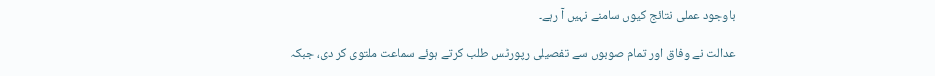باوجود عملی نتائج کیوں سامنے نہیں آ رہے۔

عدالت نے وفاق اور تمام صوبوں سے تفصیلی رپورٹس طلب کرتے ہوئے سماعت ملتوی کر دی، جبکہ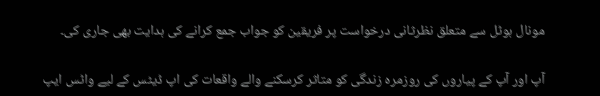مونال ہوٹل سے متعلق نظرثانی درخواست پر فریقین کو جواب جمع کرانے کی ہدایت بھی جاری کی۔

آپ اور آپ کے پیاروں کی روزمرہ زندگی کو متاثر کرسکنے والے واقعات کی اپ ڈیٹس کے لیے واٹس ایپ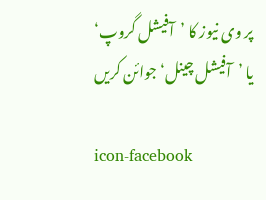پر وی نیوز کا ’آفیشل گروپ‘ یا ’آفیشل چینل‘ جوائن کریں

icon-facebook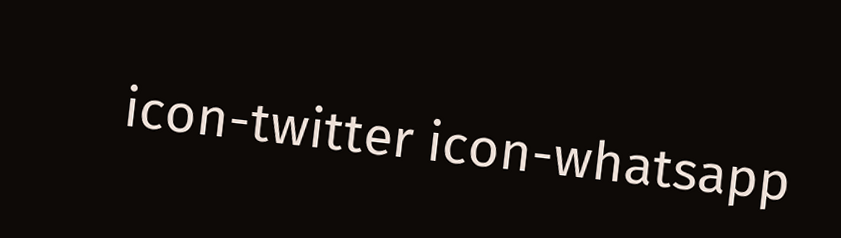icon-twitter icon-whatsapp